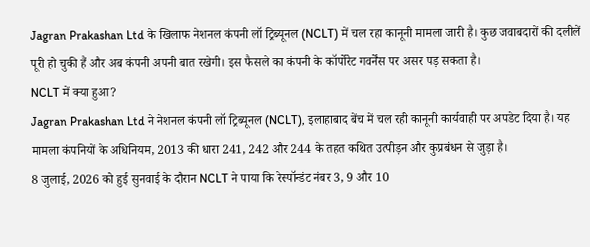Jagran Prakashan Ltd के खिलाफ नेशनल कंपनी लॉ ट्रिब्यूनल (NCLT) में चल रहा कानूनी मामला जारी है। कुछ जवाबदारों की दलीलें पूरी हो चुकी हैं और अब कंपनी अपनी बात रखेगी। इस फैसले का कंपनी के कॉर्पोरेट गवर्नेंस पर असर पड़ सकता है।
NCLT में क्या हुआ?
Jagran Prakashan Ltd ने नेशनल कंपनी लॉ ट्रिब्यूनल (NCLT), इलाहाबाद बेंच में चल रही कानूनी कार्यवाही पर अपडेट दिया है। यह मामला कंपनियों के अधिनियम, 2013 की धारा 241, 242 और 244 के तहत कथित उत्पीड़न और कुप्रबंधन से जुड़ा है।
8 जुलाई, 2026 को हुई सुनवाई के दौरान NCLT ने पाया कि रेस्पॉन्डंट नंबर 3, 9 और 10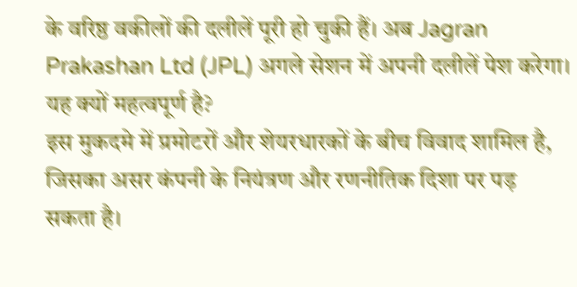के वरिष्ठ वकीलों की दलीलें पूरी हो चुकी हैं। अब Jagran Prakashan Ltd (JPL) अगले सेशन में अपनी दलीलें पेश करेगा।
यह क्यों महत्वपूर्ण है?
इस मुकदमे में प्रमोटरों और शेयरधारकों के बीच विवाद शामिल है, जिसका असर कंपनी के नियंत्रण और रणनीतिक दिशा पर पड़ सकता है।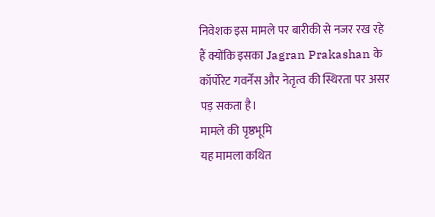निवेशक इस मामले पर बारीकी से नजर रख रहे हैं क्योंकि इसका Jagran Prakashan के कॉर्पोरेट गवर्नेंस और नेतृत्व की स्थिरता पर असर पड़ सकता है।
मामले की पृष्ठभूमि
यह मामला कथित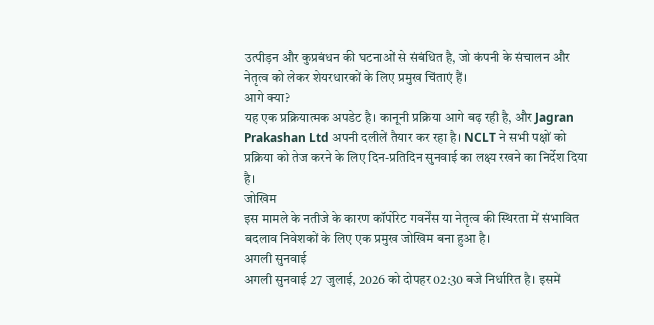उत्पीड़न और कुप्रबंधन की घटनाओं से संबंधित है, जो कंपनी के संचालन और नेतृत्व को लेकर शेयरधारकों के लिए प्रमुख चिंताएं हैं।
आगे क्या?
यह एक प्रक्रियात्मक अपडेट है। कानूनी प्रक्रिया आगे बढ़ रही है, और Jagran Prakashan Ltd अपनी दलीलें तैयार कर रहा है। NCLT ने सभी पक्षों को प्रक्रिया को तेज करने के लिए दिन-प्रतिदिन सुनवाई का लक्ष्य रखने का निर्देश दिया है।
जोखिम
इस मामले के नतीजे के कारण कॉर्पोरेट गवर्नेंस या नेतृत्व की स्थिरता में संभावित बदलाव निवेशकों के लिए एक प्रमुख जोखिम बना हुआ है।
अगली सुनवाई
अगली सुनवाई 27 जुलाई, 2026 को दोपहर 02:30 बजे निर्धारित है। इसमें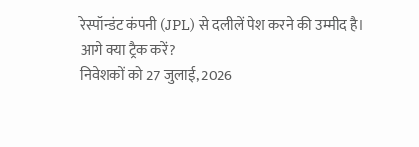रेस्पॉन्डंट कंपनी (JPL) से दलीलें पेश करने की उम्मीद है।
आगे क्या ट्रैक करें?
निवेशकों को 27 जुलाई, 2026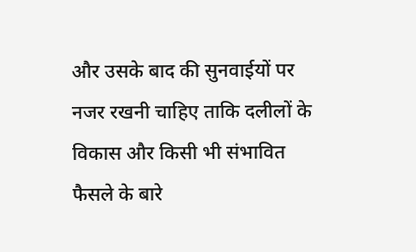और उसके बाद की सुनवाईयों पर नजर रखनी चाहिए ताकि दलीलों के विकास और किसी भी संभावित फैसले के बारे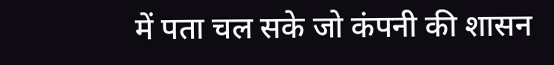में पता चल सके जो कंपनी की शासन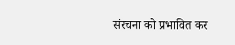संरचना को प्रभावित कर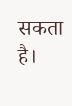सकता है।